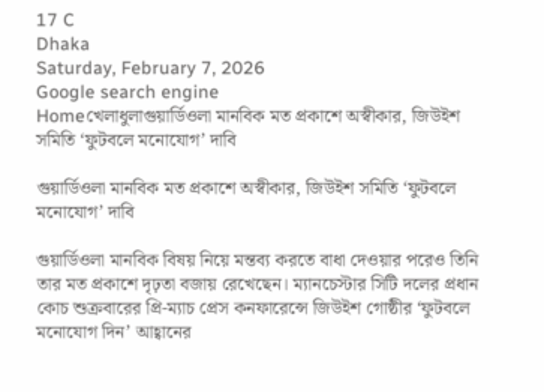17 C
Dhaka
Saturday, February 7, 2026
Google search engine
Homeখেলাধুলাগুয়ার্ডিওলা মানবিক মত প্রকাশে অস্বীকার, জিউইশ সমিতি ‘ফুটবলে মনোযোগ’ দাবি

গুয়ার্ডিওলা মানবিক মত প্রকাশে অস্বীকার, জিউইশ সমিতি ‘ফুটবলে মনোযোগ’ দাবি

গুয়ার্ডিওলা মানবিক বিষয় নিয়ে মন্তব্য করতে বাধা দেওয়ার পরেও তিনি তার মত প্রকাশে দৃঢ়তা বজায় রেখেছেন। ম্যানচেস্টার সিটি দলের প্রধান কোচ শুক্রবারের প্রি-ম্যাচ প্রেস কনফারেন্সে জিউইশ গোষ্ঠীর ‘ফুটবলে মনোযোগ দিন’ আহ্বানের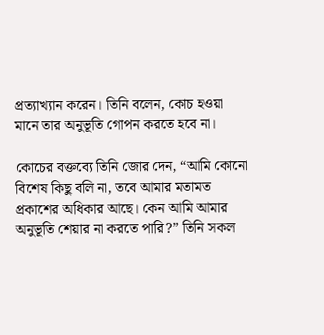প্রত্যাখ্যান করেন। তিনি বলেন, কোচ হওয়া মানে তার অনুভূতি গোপন করতে হবে না।

কোচের বক্তব্যে তিনি জোর দেন, “আমি কোনো বিশেষ কিছু বলি না, তবে আমার মতামত প্রকাশের অধিকার আছে। কেন আমি আমার অনুভূতি শেয়ার না করতে পারি?” তিনি সকল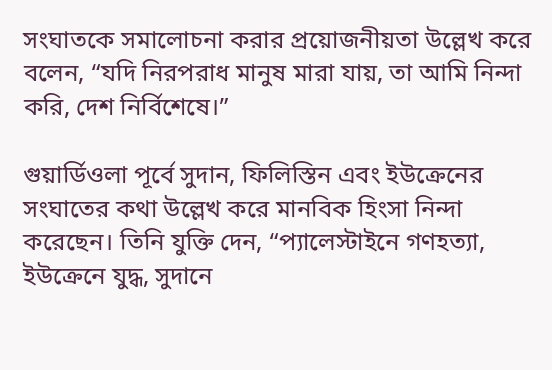সংঘাতকে সমালোচনা করার প্রয়োজনীয়তা উল্লেখ করে বলেন, “যদি নিরপরাধ মানুষ মারা যায়, তা আমি নিন্দা করি, দেশ নির্বিশেষে।”

গুয়ার্ডিওলা পূর্বে সুদান, ফিলিস্তিন এবং ইউক্রেনের সংঘাতের কথা উল্লেখ করে মানবিক হিংসা নিন্দা করেছেন। তিনি যুক্তি দেন, “প্যালেস্টাইনে গণহত্যা, ইউক্রেনে যুদ্ধ, সুদানে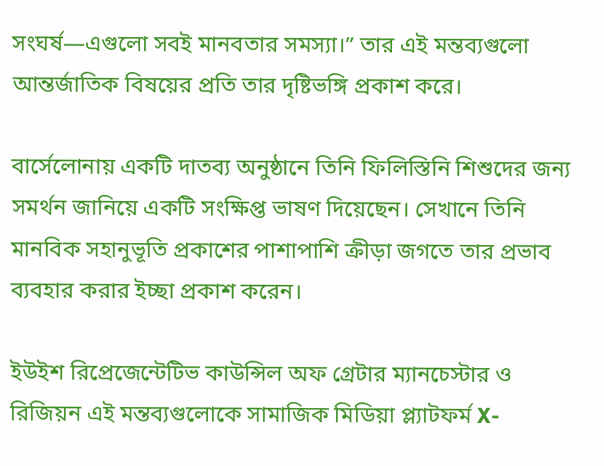সংঘর্ষ—এগুলো সবই মানবতার সমস্যা।” তার এই মন্তব্যগুলো আন্তর্জাতিক বিষয়ের প্রতি তার দৃষ্টিভঙ্গি প্রকাশ করে।

বার্সেলোনায় একটি দাতব্য অনুষ্ঠানে তিনি ফিলিস্তিনি শিশুদের জন্য সমর্থন জানিয়ে একটি সংক্ষিপ্ত ভাষণ দিয়েছেন। সেখানে তিনি মানবিক সহানুভূতি প্রকাশের পাশাপাশি ক্রীড়া জগতে তার প্রভাব ব্যবহার করার ইচ্ছা প্রকাশ করেন।

ইউইশ রিপ্রেজেন্টেটিভ কাউন্সিল অফ গ্রেটার ম্যানচেস্টার ও রিজিয়ন এই মন্তব্যগুলোকে সামাজিক মিডিয়া প্ল্যাটফর্ম X-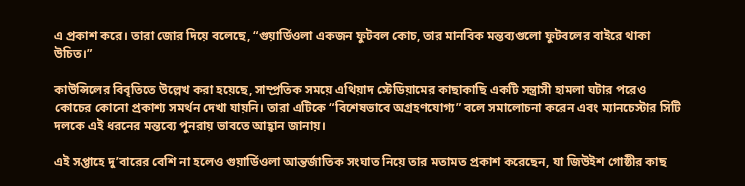এ প্রকাশ করে। তারা জোর দিয়ে বলেছে, “গুয়ার্ডিওলা একজন ফুটবল কোচ, তার মানবিক মন্তব্যগুলো ফুটবলের বাইরে থাকা উচিত।”

কাউন্সিলের বিবৃতিতে উল্লেখ করা হয়েছে, সাম্প্রতিক সময়ে এথিয়াদ স্টেডিয়ামের কাছাকাছি একটি সন্ত্রাসী হামলা ঘটার পরেও কোচের কোনো প্রকাশ্য সমর্থন দেখা যায়নি। তারা এটিকে “বিশেষভাবে অগ্রহণযোগ্য” বলে সমালোচনা করেন এবং ম্যানচেস্টার সিটি দলকে এই ধরনের মন্তব্যে পুনরায় ভাবতে আহ্বান জানায়।

এই সপ্তাহে দু’বারের বেশি না হলেও গুয়ার্ডিওলা আন্তর্জাতিক সংঘাত নিয়ে তার মতামত প্রকাশ করেছেন, যা জিউইশ গোষ্ঠীর কাছ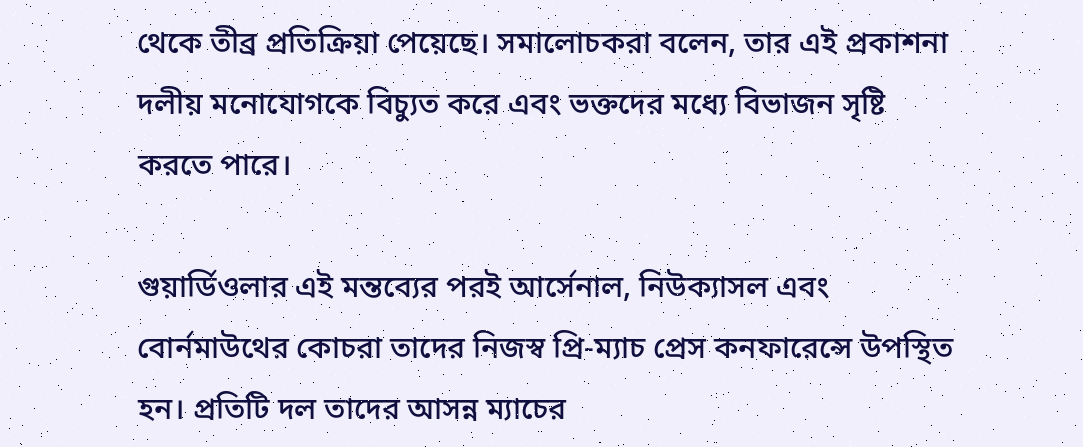থেকে তীব্র প্রতিক্রিয়া পেয়েছে। সমালোচকরা বলেন, তার এই প্রকাশনা দলীয় মনোযোগকে বিচ্যুত করে এবং ভক্তদের মধ্যে বিভাজন সৃষ্টি করতে পারে।

গুয়ার্ডিওলার এই মন্তব্যের পরই আর্সেনাল, নিউক্যাসল এবং বোর্নমাউথের কোচরা তাদের নিজস্ব প্রি-ম্যাচ প্রেস কনফারেন্সে উপস্থিত হন। প্রতিটি দল তাদের আসন্ন ম্যাচের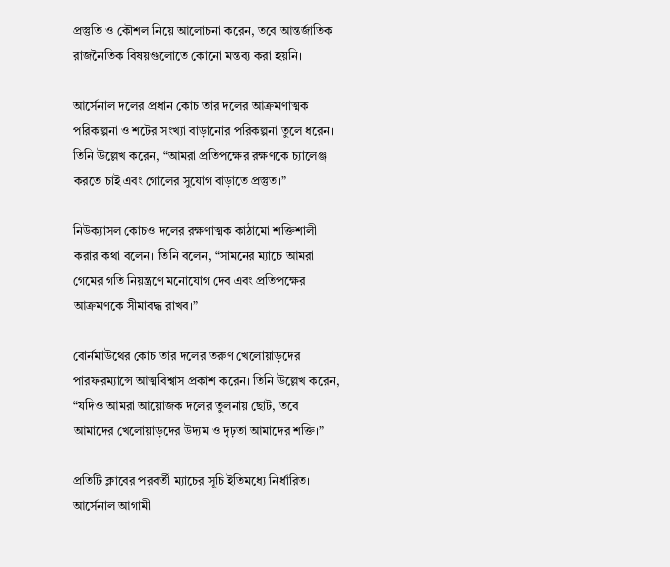প্রস্তুতি ও কৌশল নিয়ে আলোচনা করেন, তবে আন্তর্জাতিক রাজনৈতিক বিষয়গুলোতে কোনো মন্তব্য করা হয়নি।

আর্সেনাল দলের প্রধান কোচ তার দলের আক্রমণাত্মক পরিকল্পনা ও শটের সংখ্যা বাড়ানোর পরিকল্পনা তুলে ধরেন। তিনি উল্লেখ করেন, “আমরা প্রতিপক্ষের রক্ষণকে চ্যালেঞ্জ করতে চাই এবং গোলের সুযোগ বাড়াতে প্রস্তুত।”

নিউক্যাসল কোচও দলের রক্ষণাত্মক কাঠামো শক্তিশালী করার কথা বলেন। তিনি বলেন, “সামনের ম্যাচে আমরা গেমের গতি নিয়ন্ত্রণে মনোযোগ দেব এবং প্রতিপক্ষের আক্রমণকে সীমাবদ্ধ রাখব।”

বোর্নমাউথের কোচ তার দলের তরুণ খেলোয়াড়দের পারফরম্যান্সে আত্মবিশ্বাস প্রকাশ করেন। তিনি উল্লেখ করেন, “যদিও আমরা আয়োজক দলের তুলনায় ছোট, তবে আমাদের খেলোয়াড়দের উদ্যম ও দৃঢ়তা আমাদের শক্তি।”

প্রতিটি ক্লাবের পরবর্তী ম্যাচের সূচি ইতিমধ্যে নির্ধারিত। আর্সেনাল আগামী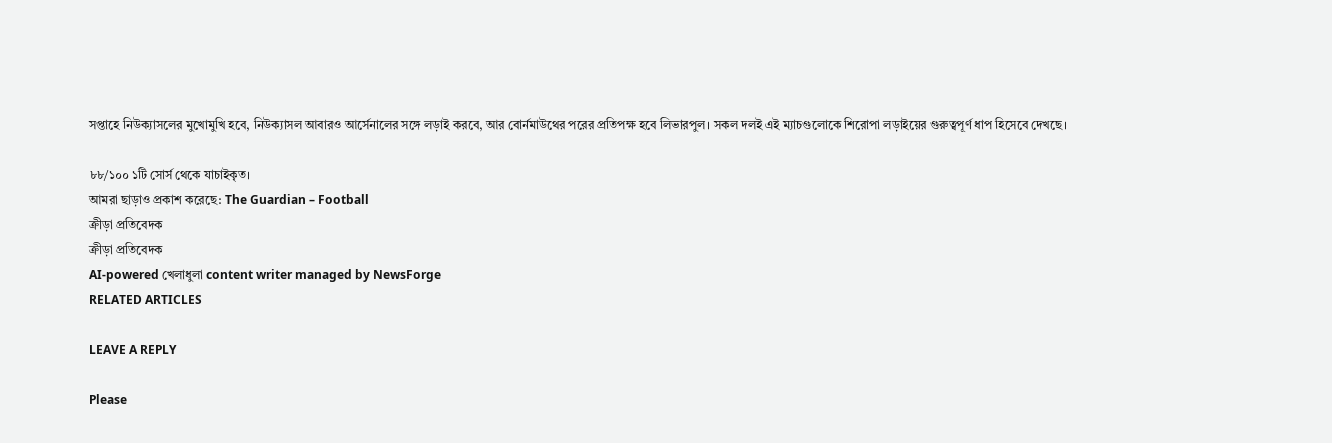সপ্তাহে নিউক্যাসলের মুখোমুখি হবে, নিউক্যাসল আবারও আর্সেনালের সঙ্গে লড়াই করবে, আর বোর্নমাউথের পরের প্রতিপক্ষ হবে লিভারপুল। সকল দলই এই ম্যাচগুলোকে শিরোপা লড়াইয়ের গুরুত্বপূর্ণ ধাপ হিসেবে দেখছে।

৮৮/১০০ ১টি সোর্স থেকে যাচাইকৃত।
আমরা ছাড়াও প্রকাশ করেছে: The Guardian – Football
ক্রীড়া প্রতিবেদক
ক্রীড়া প্রতিবেদক
AI-powered খেলাধুলা content writer managed by NewsForge
RELATED ARTICLES

LEAVE A REPLY

Please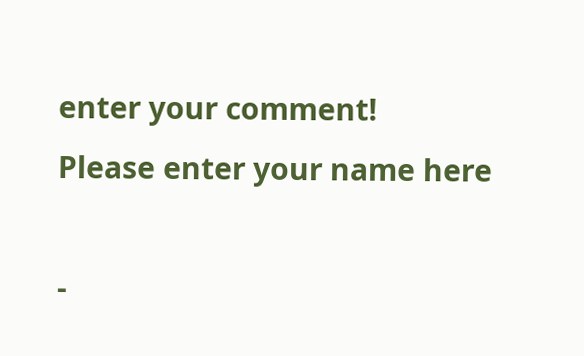enter your comment!
Please enter your name here

-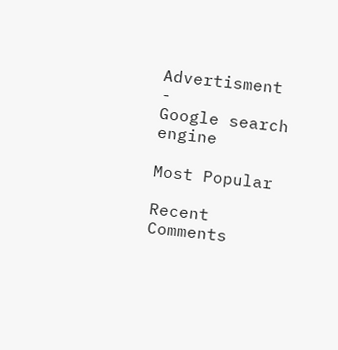Advertisment -
Google search engine

Most Popular

Recent Comments